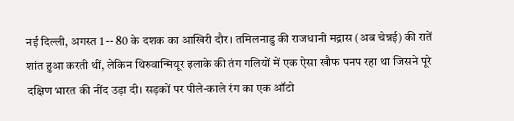नई दिल्ली, अगस्त 1 -- 80 के दशक का आखिरी दौर। तमिलनाडु की राजधानी मद्रास (अब चेन्नई) की रातें शांत हुआ करती थीं, लेकिन थिरुवान्मियूर इलाके की तंग गलियों में एक ऐसा खौफ पनप रहा था जिसने पूरे दक्षिण भारत की नींद उड़ा दी। सड़कों पर पीले-काले रंग का एक ऑटो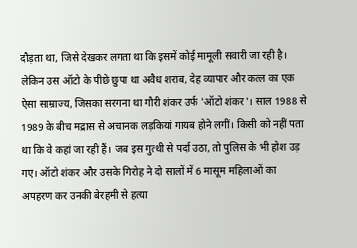दौड़ता था, जिसे देखकर लगता था कि इसमें कोई मामूली सवारी जा रही है। लेकिन उस ऑटो के पीछे छुपा था अवैध शराब, देह व्यापार और कत्ल का एक ऐसा साम्राज्य, जिसका सरगना था गौरी शंकर उर्फ 'ऑटो शंकर'। साल 1988 से 1989 के बीच मद्रास से अचानक लड़कियां गायब होने लगीं। किसी को नहीं पता था कि वे कहां जा रही हैं। जब इस गुत्थी से पर्दा उठा, तो पुलिस के भी होश उड़ गए। ऑटो शंकर और उसके गिरोह ने दो सालों में 6 मासूम महिलाओं का अपहरण कर उनकी बेरहमी से हत्या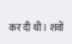कर दी थी। शवों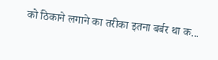को ठिकाने लगाने का तरीका इतना बर्बर था क...